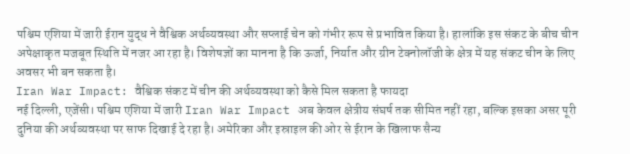पश्चिम एशिया में जारी ईरान युद्ध ने वैश्विक अर्थव्यवस्था और सप्लाई चेन को गंभीर रूप से प्रभावित किया है। हालांकि इस संकट के बीच चीन अपेक्षाकृत मजबूत स्थिति में नजर आ रहा है। विशेषज्ञों का मानना है कि ऊर्जा, निर्यात और ग्रीन टेक्नोलॉजी के क्षेत्र में यह संकट चीन के लिए अवसर भी बन सकता है।
Iran War Impact: वैश्विक संकट में चीन की अर्थव्यवस्था को कैसे मिल सकता है फायदा
नई दिल्ली, एजेंसी। पश्चिम एशिया में जारी Iran War Impact अब केवल क्षेत्रीय संघर्ष तक सीमित नहीं रहा, बल्कि इसका असर पूरी दुनिया की अर्थव्यवस्था पर साफ दिखाई दे रहा है। अमेरिका और इस्राइल की ओर से ईरान के खिलाफ सैन्य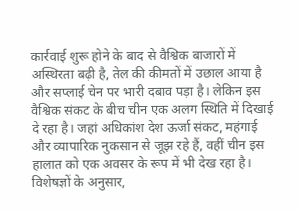कार्रवाई शुरू होने के बाद से वैश्विक बाजारों में अस्थिरता बढ़ी है, तेल की कीमतों में उछाल आया है और सप्लाई चेन पर भारी दबाव पड़ा है। लेकिन इस वैश्विक संकट के बीच चीन एक अलग स्थिति में दिखाई दे रहा है। जहां अधिकांश देश ऊर्जा संकट, महंगाई और व्यापारिक नुकसान से जूझ रहे हैं, वहीं चीन इस हालात को एक अवसर के रूप में भी देख रहा है। विशेषज्ञों के अनुसार,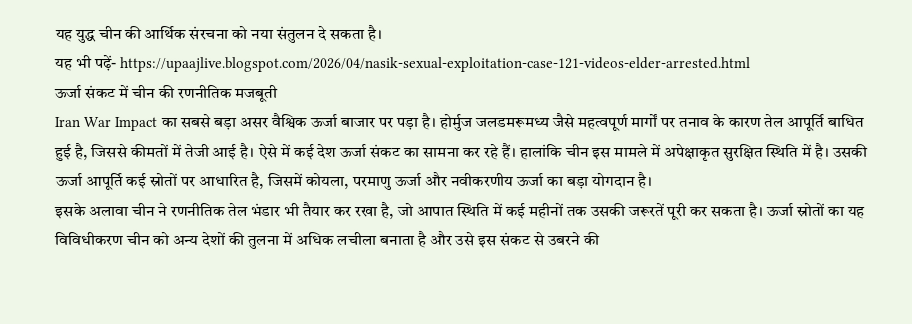यह युद्ध चीन की आर्थिक संरचना को नया संतुलन दे सकता है।
यह भी पढ़ें- https://upaajlive.blogspot.com/2026/04/nasik-sexual-exploitation-case-121-videos-elder-arrested.html
ऊर्जा संकट में चीन की रणनीतिक मजबूती
Iran War Impact का सबसे बड़ा असर वैश्विक ऊर्जा बाजार पर पड़ा है। होर्मुज जलडमरूमध्य जैसे महत्वपूर्ण मार्गों पर तनाव के कारण तेल आपूर्ति बाधित हुई है, जिससे कीमतों में तेजी आई है। ऐसे में कई देश ऊर्जा संकट का सामना कर रहे हैं। हालांकि चीन इस मामले में अपेक्षाकृत सुरक्षित स्थिति में है। उसकी ऊर्जा आपूर्ति कई स्रोतों पर आधारित है, जिसमें कोयला, परमाणु ऊर्जा और नवीकरणीय ऊर्जा का बड़ा योगदान है।
इसके अलावा चीन ने रणनीतिक तेल भंडार भी तैयार कर रखा है, जो आपात स्थिति में कई महीनों तक उसकी जरूरतें पूरी कर सकता है। ऊर्जा स्रोतों का यह विविधीकरण चीन को अन्य देशों की तुलना में अधिक लचीला बनाता है और उसे इस संकट से उबरने की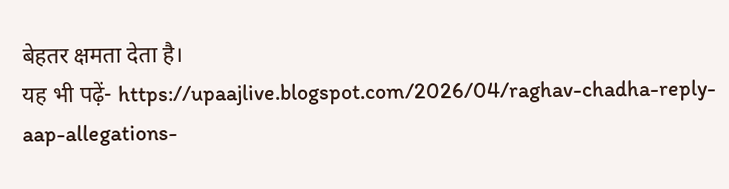बेहतर क्षमता देता है।
यह भी पढ़ें- https://upaajlive.blogspot.com/2026/04/raghav-chadha-reply-aap-allegations-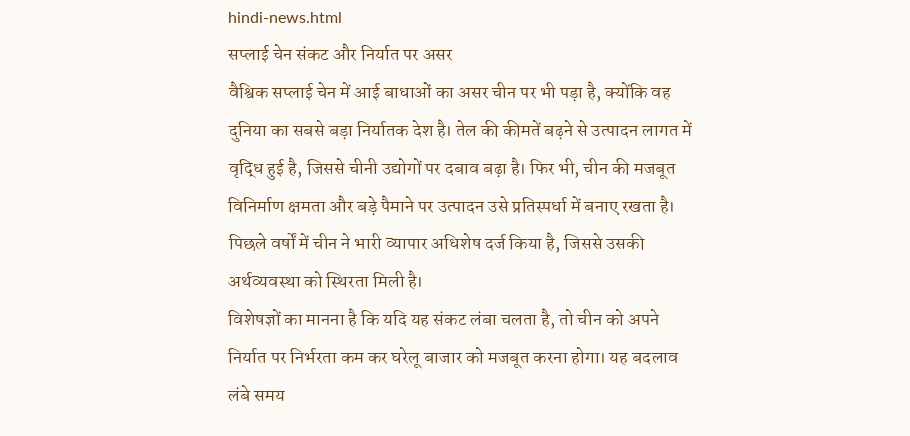hindi-news.html
सप्लाई चेन संकट और निर्यात पर असर
वैश्विक सप्लाई चेन में आई बाधाओं का असर चीन पर भी पड़ा है, क्योंकि वह दुनिया का सबसे बड़ा निर्यातक देश है। तेल की कीमतें बढ़ने से उत्पादन लागत में वृद्धि हुई है, जिससे चीनी उद्योगों पर दबाव बढ़ा है। फिर भी, चीन की मजबूत विनिर्माण क्षमता और बड़े पैमाने पर उत्पादन उसे प्रतिस्पर्धा में बनाए रखता है। पिछले वर्षों में चीन ने भारी व्यापार अधिशेष दर्ज किया है, जिससे उसकी अर्थव्यवस्था को स्थिरता मिली है।
विशेषज्ञों का मानना है कि यदि यह संकट लंबा चलता है, तो चीन को अपने निर्यात पर निर्भरता कम कर घरेलू बाजार को मजबूत करना होगा। यह बदलाव लंबे समय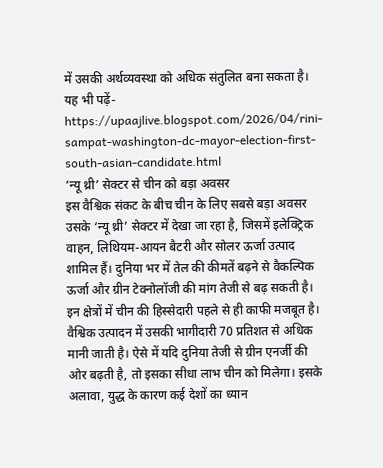में उसकी अर्थव्यवस्था को अधिक संतुलित बना सकता है।
यह भी पढ़ें- https://upaajlive.blogspot.com/2026/04/rini-sampat-washington-dc-mayor-election-first-south-asian-candidate.html
‘न्यू थ्री’ सेक्टर से चीन को बड़ा अवसर
इस वैश्विक संकट के बीच चीन के लिए सबसे बड़ा अवसर उसके ‘न्यू थ्री’ सेक्टर में देखा जा रहा है, जिसमें इलेक्ट्रिक वाहन, लिथियम-आयन बैटरी और सोलर ऊर्जा उत्पाद शामिल हैं। दुनिया भर में तेल की कीमतें बढ़ने से वैकल्पिक ऊर्जा और ग्रीन टेक्नोलॉजी की मांग तेजी से बढ़ सकती है।
इन क्षेत्रों में चीन की हिस्सेदारी पहले से ही काफी मजबूत है। वैश्विक उत्पादन में उसकी भागीदारी 70 प्रतिशत से अधिक मानी जाती है। ऐसे में यदि दुनिया तेजी से ग्रीन एनर्जी की ओर बढ़ती है, तो इसका सीधा लाभ चीन को मिलेगा। इसके अलावा, युद्ध के कारण कई देशों का ध्यान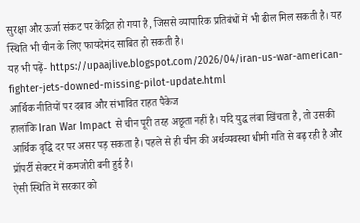सुरक्षा और ऊर्जा संकट पर केंद्रित हो गया है, जिससे व्यापारिक प्रतिबंधों में भी ढील मिल सकती है। यह स्थिति भी चीन के लिए फायदेमंद साबित हो सकती है।
यह भी पढ़ें- https://upaajlive.blogspot.com/2026/04/iran-us-war-american-fighter-jets-downed-missing-pilot-update.html
आर्थिक नीतियों पर दबाव और संभावित राहत पैकेज
हालांकि Iran War Impact से चीन पूरी तरह अछूता नहीं है। यदि युद्ध लंबा खिंचता है, तो उसकी आर्थिक वृद्धि दर पर असर पड़ सकता है। पहले से ही चीन की अर्थव्यवस्था धीमी गति से बढ़ रही है और प्रॉपर्टी सेक्टर में कमजोरी बनी हुई है।
ऐसी स्थिति में सरकार को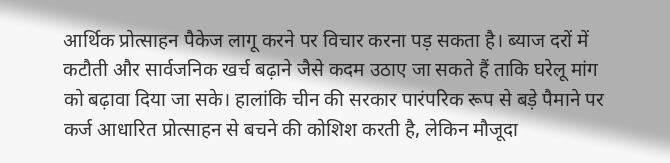आर्थिक प्रोत्साहन पैकेज लागू करने पर विचार करना पड़ सकता है। ब्याज दरों में कटौती और सार्वजनिक खर्च बढ़ाने जैसे कदम उठाए जा सकते हैं ताकि घरेलू मांग को बढ़ावा दिया जा सके। हालांकि चीन की सरकार पारंपरिक रूप से बड़े पैमाने पर कर्ज आधारित प्रोत्साहन से बचने की कोशिश करती है, लेकिन मौजूदा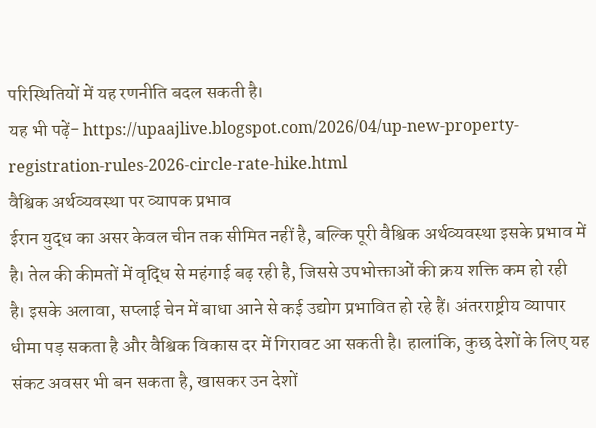परिस्थितियों में यह रणनीति बदल सकती है।
यह भी पढ़ें- https://upaajlive.blogspot.com/2026/04/up-new-property-registration-rules-2026-circle-rate-hike.html
वैश्विक अर्थव्यवस्था पर व्यापक प्रभाव
ईरान युद्ध का असर केवल चीन तक सीमित नहीं है, बल्कि पूरी वैश्विक अर्थव्यवस्था इसके प्रभाव में है। तेल की कीमतों में वृद्धि से महंगाई बढ़ रही है, जिससे उपभोक्ताओं की क्रय शक्ति कम हो रही है। इसके अलावा, सप्लाई चेन में बाधा आने से कई उद्योग प्रभावित हो रहे हैं। अंतरराष्ट्रीय व्यापार धीमा पड़ सकता है और वैश्विक विकास दर में गिरावट आ सकती है। हालांकि, कुछ देशों के लिए यह संकट अवसर भी बन सकता है, खासकर उन देशों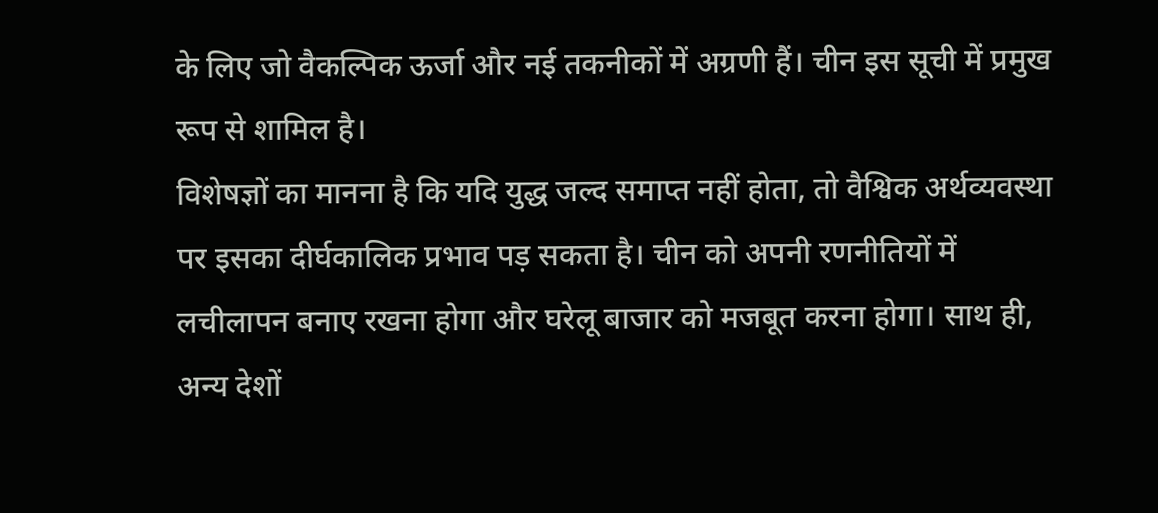के लिए जो वैकल्पिक ऊर्जा और नई तकनीकों में अग्रणी हैं। चीन इस सूची में प्रमुख रूप से शामिल है।
विशेषज्ञों का मानना है कि यदि युद्ध जल्द समाप्त नहीं होता, तो वैश्विक अर्थव्यवस्था पर इसका दीर्घकालिक प्रभाव पड़ सकता है। चीन को अपनी रणनीतियों में लचीलापन बनाए रखना होगा और घरेलू बाजार को मजबूत करना होगा। साथ ही, अन्य देशों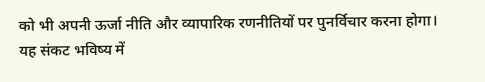को भी अपनी ऊर्जा नीति और व्यापारिक रणनीतियों पर पुनर्विचार करना होगा। यह संकट भविष्य में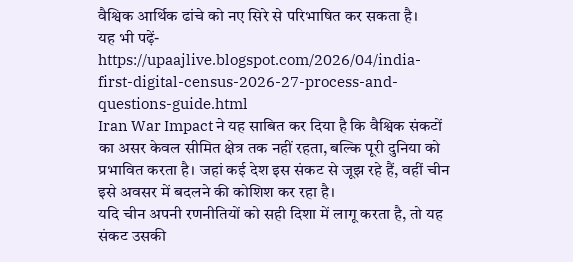वैश्विक आर्थिक ढांचे को नए सिरे से परिभाषित कर सकता है।
यह भी पढ़ें- https://upaajlive.blogspot.com/2026/04/india-first-digital-census-2026-27-process-and-questions-guide.html
Iran War Impact ने यह साबित कर दिया है कि वैश्विक संकटों का असर केवल सीमित क्षेत्र तक नहीं रहता, बल्कि पूरी दुनिया को प्रभावित करता है। जहां कई देश इस संकट से जूझ रहे हैं, वहीं चीन इसे अवसर में बदलने की कोशिश कर रहा है।
यदि चीन अपनी रणनीतियों को सही दिशा में लागू करता है, तो यह संकट उसकी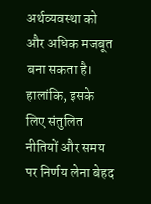अर्थव्यवस्था को और अधिक मजबूत बना सकता है। हालांकि, इसके लिए संतुलित नीतियों और समय पर निर्णय लेना बेहद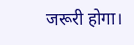जरूरी होगा।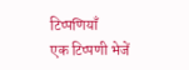टिप्पणियाँ
एक टिप्पणी भेजें